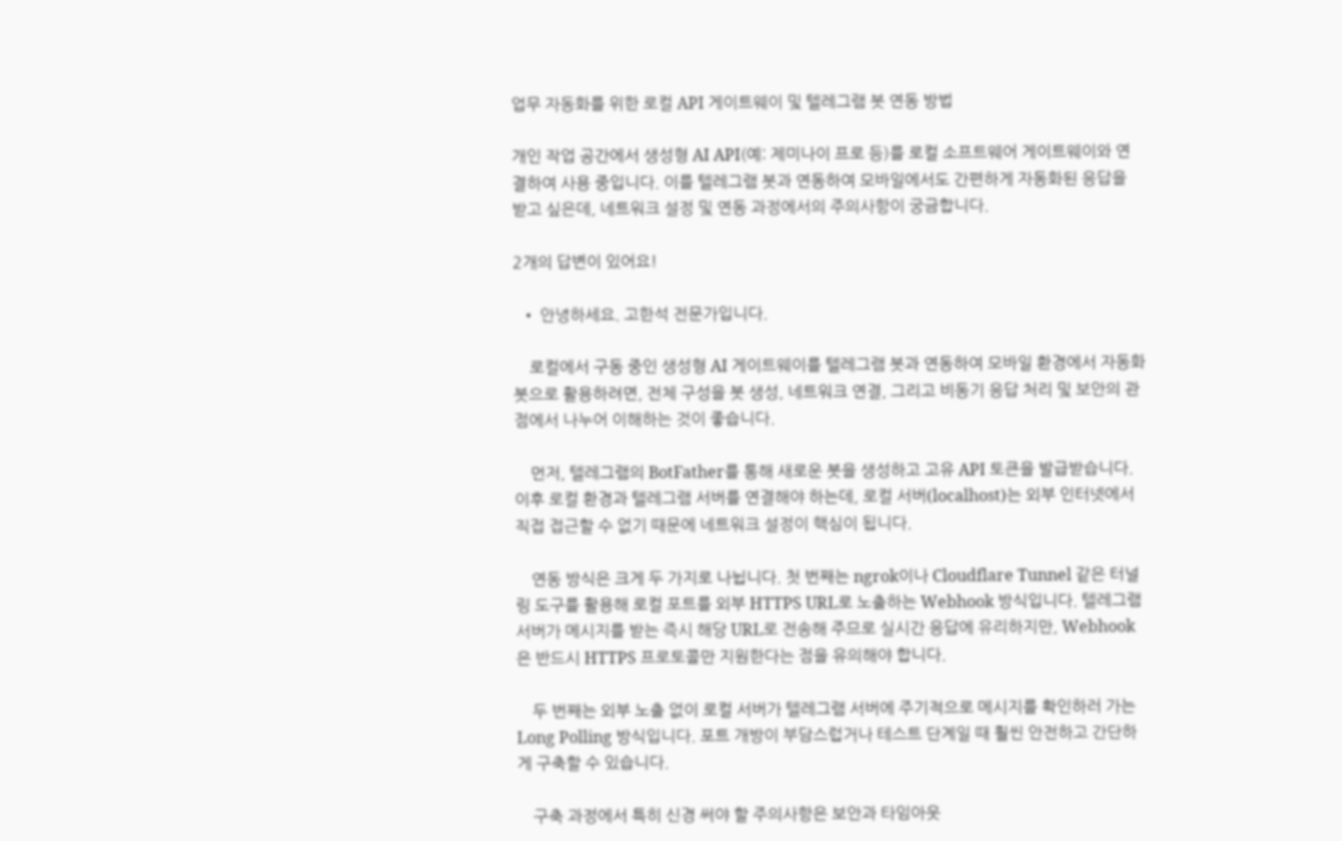업무 자동화를 위한 로컬 API 게이트웨이 및 텔레그램 봇 연동 방법

개인 작업 공간에서 생성형 AI API(예: 제미나이 프로 등)를 로컬 소프트웨어 게이트웨이와 연결하여 사용 중입니다. 이를 텔레그램 봇과 연동하여 모바일에서도 간편하게 자동화된 응답을 받고 싶은데, 네트워크 설정 및 연동 과정에서의 주의사항이 궁금합니다.

2개의 답변이 있어요!

  • 안녕하세요. 고한석 전문가입니다.

    로컬에서 구동 중인 생성형 AI 게이트웨이를 텔레그램 봇과 연동하여 모바일 환경에서 자동화 봇으로 활용하려면, 전체 구성을 봇 생성, 네트워크 연결, 그리고 비동기 응답 처리 및 보안의 관점에서 나누어 이해하는 것이 좋습니다.

    먼저, 텔레그램의 BotFather를 통해 새로운 봇을 생성하고 고유 API 토큰을 발급받습니다. 이후 로컬 환경과 텔레그램 서버를 연결해야 하는데, 로컬 서버(localhost)는 외부 인터넷에서 직접 접근할 수 없기 때문에 네트워크 설정이 핵심이 됩니다.

    연동 방식은 크게 두 가지로 나뉩니다. 첫 번째는 ngrok이나 Cloudflare Tunnel 같은 터널링 도구를 활용해 로컬 포트를 외부 HTTPS URL로 노출하는 Webhook 방식입니다. 텔레그램 서버가 메시지를 받는 즉시 해당 URL로 전송해 주므로 실시간 응답에 유리하지만, Webhook은 반드시 HTTPS 프로토콜만 지원한다는 점을 유의해야 합니다.

    두 번째는 외부 노출 없이 로컬 서버가 텔레그램 서버에 주기적으로 메시지를 확인하러 가는 Long Polling 방식입니다. 포트 개방이 부담스럽거나 테스트 단계일 때 훨씬 안전하고 간단하게 구축할 수 있습니다.

    구축 과정에서 특히 신경 써야 할 주의사항은 보안과 타임아웃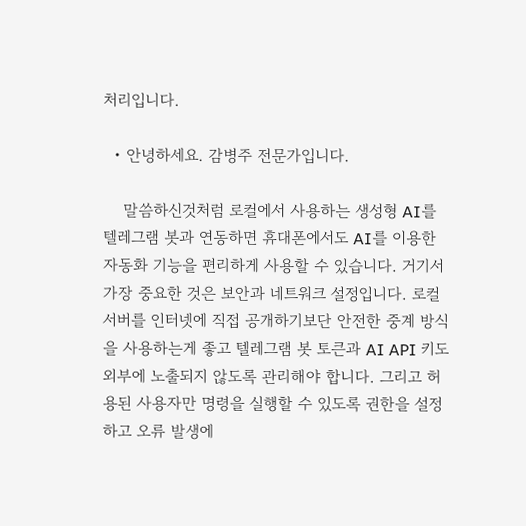처리입니다.

  • 안녕하세요. 감병주 전문가입니다.

    말씀하신것처럼 로컬에서 사용하는 생성형 AI를 텔레그램 봇과 연동하면 휴대폰에서도 AI를 이용한 자동화 기능을 편리하게 사용할 수 있습니다. 거기서 가장 중요한 것은 보안과 네트워크 설정입니다. 로컬 서버를 인터넷에 직접 공개하기보단 안전한 중계 방식을 사용하는게 좋고 텔레그램 봇 토큰과 AI API 키도 외부에 노출되지 않도록 관리해야 합니다. 그리고 허용된 사용자만 명령을 실행할 수 있도록 권한을 설정하고 오류 발생에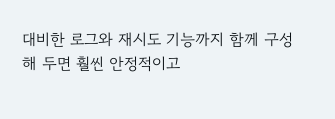대비한 로그와 재시도 기능까지 함께 구성해 두면 훨씬 안정적이고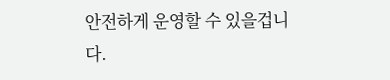안전하게 운영할 수 있을겁니다.